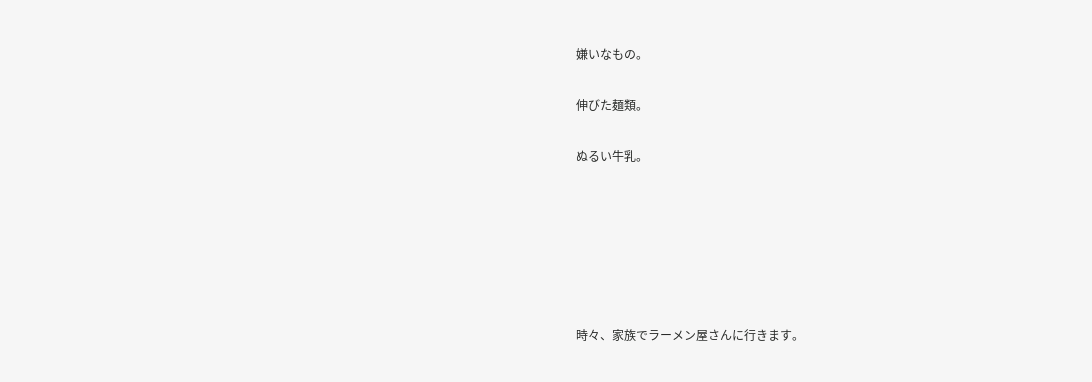嫌いなもの。

伸びた麺類。

ぬるい牛乳。






時々、家族でラーメン屋さんに行きます。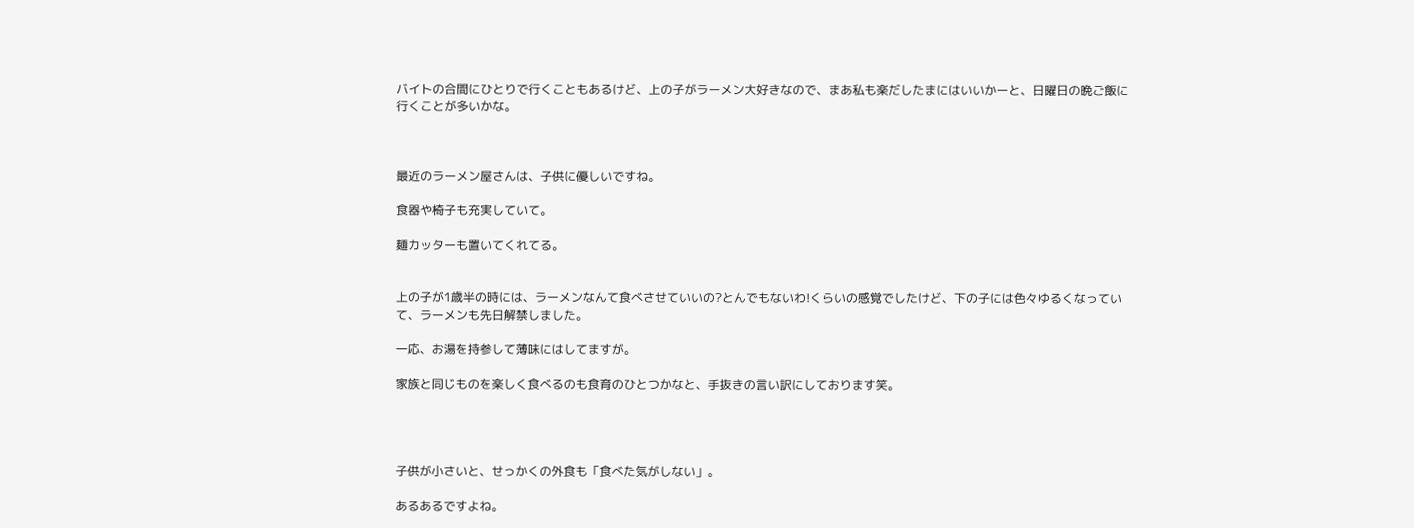バイトの合間にひとりで行くこともあるけど、上の子がラーメン大好きなので、まあ私も楽だしたまにはいいかーと、日曜日の晩ご飯に行くことが多いかな。



最近のラーメン屋さんは、子供に優しいですね。

食器や椅子も充実していて。

麺カッターも置いてくれてる。


上の子が1歳半の時には、ラーメンなんて食べさせていいの?とんでもないわ!くらいの感覚でしたけど、下の子には色々ゆるくなっていて、ラーメンも先日解禁しました。

一応、お湯を持参して薄味にはしてますが。

家族と同じものを楽しく食べるのも食育のひとつかなと、手抜きの言い訳にしております笑。




子供が小さいと、せっかくの外食も「食べた気がしない」。

あるあるですよね。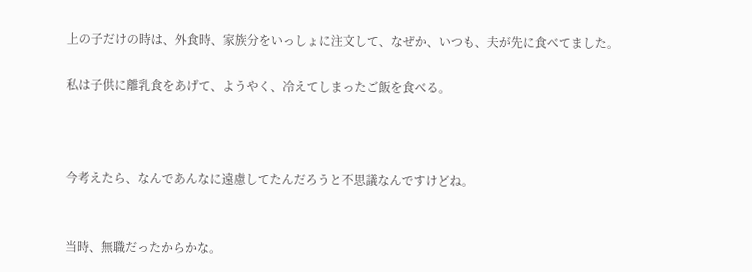上の子だけの時は、外食時、家族分をいっしょに注文して、なぜか、いつも、夫が先に食べてました。

私は子供に離乳食をあげて、ようやく、冷えてしまったご飯を食べる。



今考えたら、なんであんなに遠慮してたんだろうと不思議なんですけどね。


当時、無職だったからかな。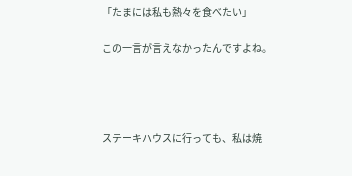「たまには私も熱々を食べたい」

この一言が言えなかったんですよね。




ステーキハウスに行っても、私は焼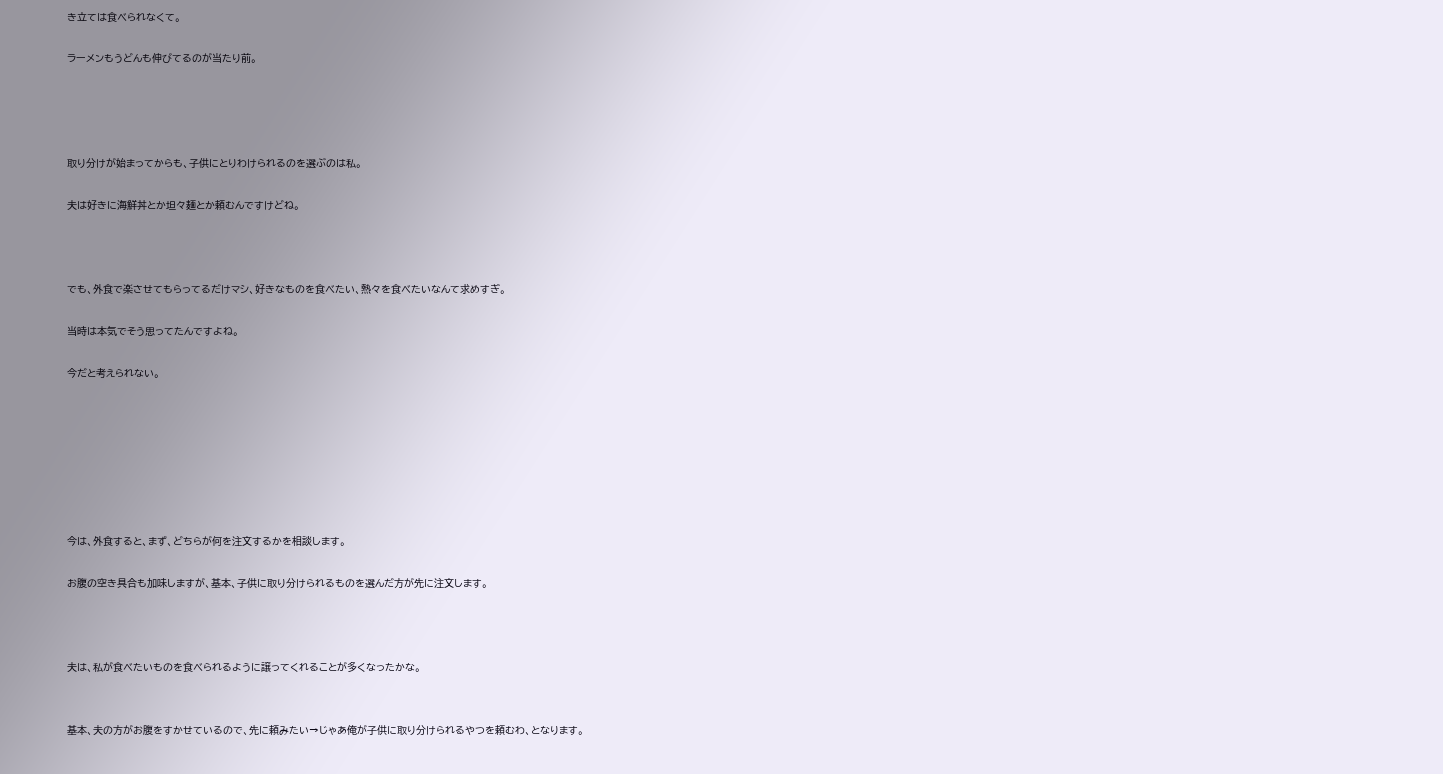き立ては食べられなくて。

ラーメンもうどんも伸びてるのが当たり前。




取り分けが始まってからも、子供にとりわけられるのを選ぶのは私。

夫は好きに海鮮丼とか坦々麺とか頼むんですけどね。



でも、外食で楽させてもらってるだけマシ、好きなものを食べたい、熱々を食べたいなんて求めすぎ。

当時は本気でそう思ってたんですよね。

今だと考えられない。







今は、外食すると、まず、どちらが何を注文するかを相談します。

お腹の空き具合も加味しますが、基本、子供に取り分けられるものを選んだ方が先に注文します。



夫は、私が食べたいものを食べられるように譲ってくれることが多くなったかな。


基本、夫の方がお腹をすかせているので、先に頼みたい→じゃあ俺が子供に取り分けられるやつを頼むわ、となります。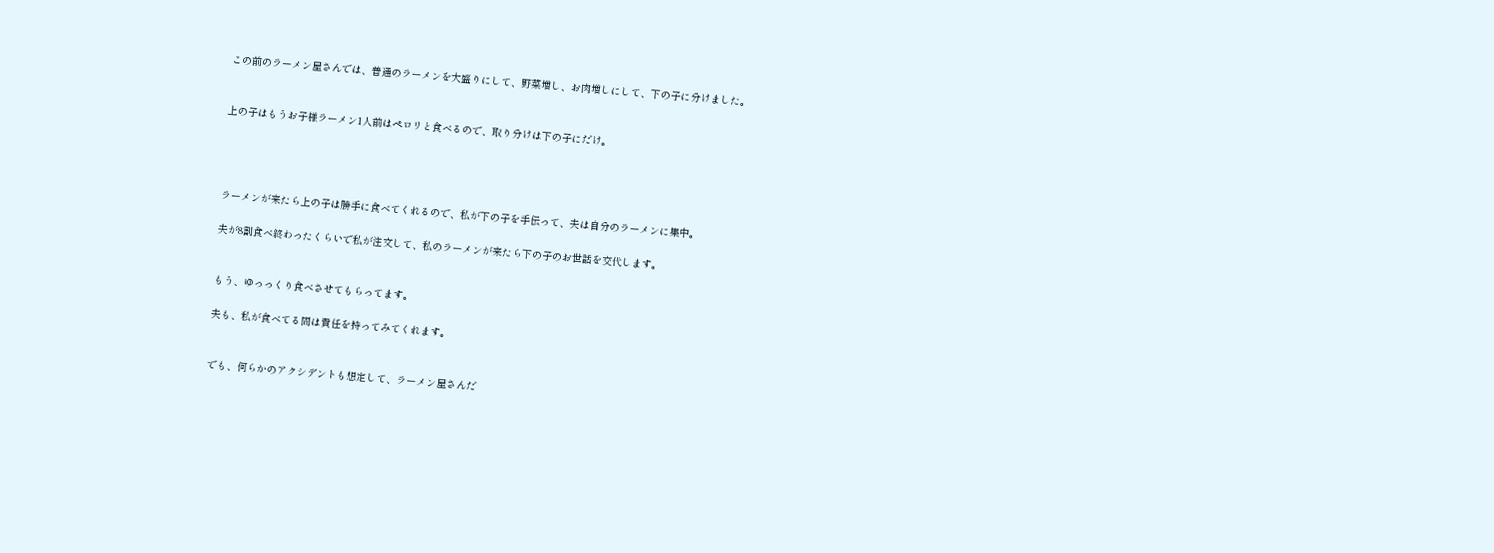この前のラーメン屋さんでは、普通のラーメンを大盛りにして、野菜増し、お肉増しにして、下の子に分けました。


上の子はもうお子様ラーメン1人前はペロリと食べるので、取り分けは下の子にだけ。




ラーメンが来たら上の子は勝手に食べてくれるので、私が下の子を手伝って、夫は自分のラーメンに集中。

夫が8割食べ終わったくらいで私が注文して、私のラーメンが来たら下の子のお世話を交代します。


もう、ゆっっくり食べさせてもらってます。

夫も、私が食べてる間は責任を持ってみてくれます。


でも、何らかのアクシデントも想定して、ラーメン屋さんだ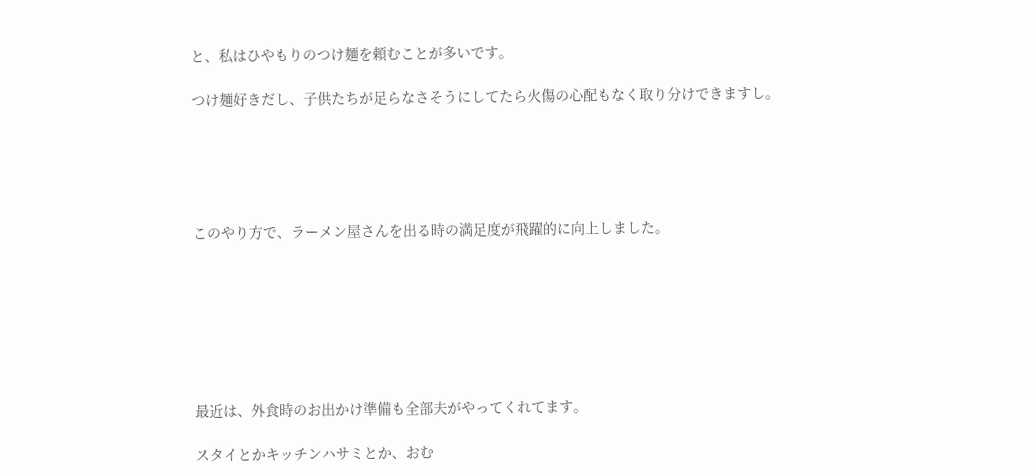と、私はひやもりのつけ麺を頼むことが多いです。

つけ麺好きだし、子供たちが足らなさそうにしてたら火傷の心配もなく取り分けできますし。





このやり方で、ラーメン屋さんを出る時の満足度が飛躍的に向上しました。







最近は、外食時のお出かけ準備も全部夫がやってくれてます。

スタイとかキッチンハサミとか、おむ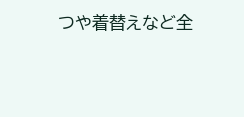つや着替えなど全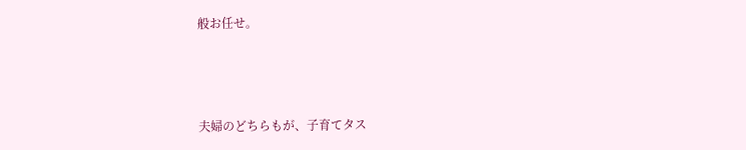般お任せ。



夫婦のどちらもが、子育てタス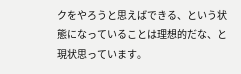クをやろうと思えばできる、という状態になっていることは理想的だな、と現状思っています。